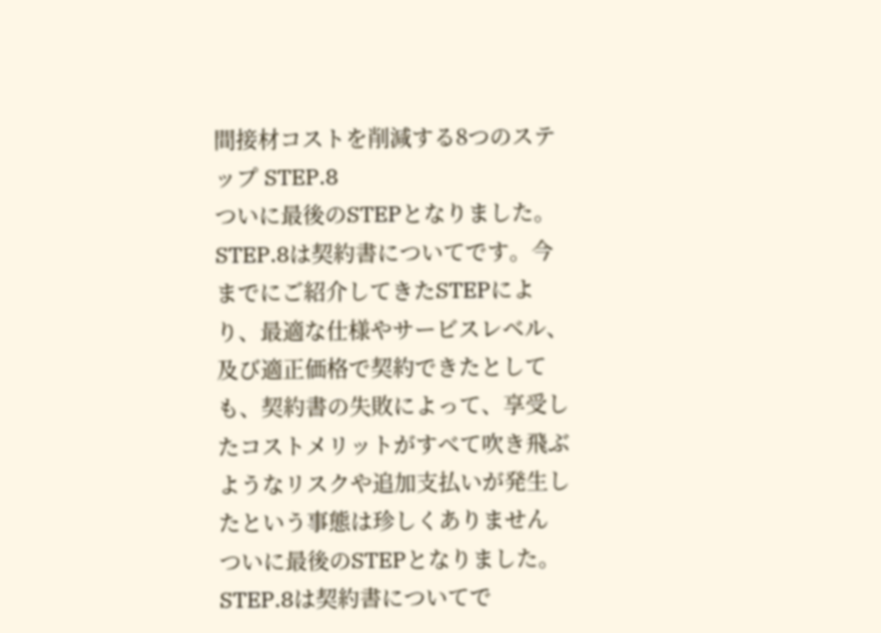間接材コストを削減する8つのステップ STEP.8
ついに最後のSTEPとなりました。STEP.8は契約書についてです。今までにご紹介してきたSTEPにより、最適な仕様やサービスレベル、及び適正価格で契約できたとしても、契約書の失敗によって、享受したコストメリットがすべて吹き飛ぶようなリスクや追加支払いが発生したという事態は珍しくありません
ついに最後のSTEPとなりました。STEP.8は契約書についてで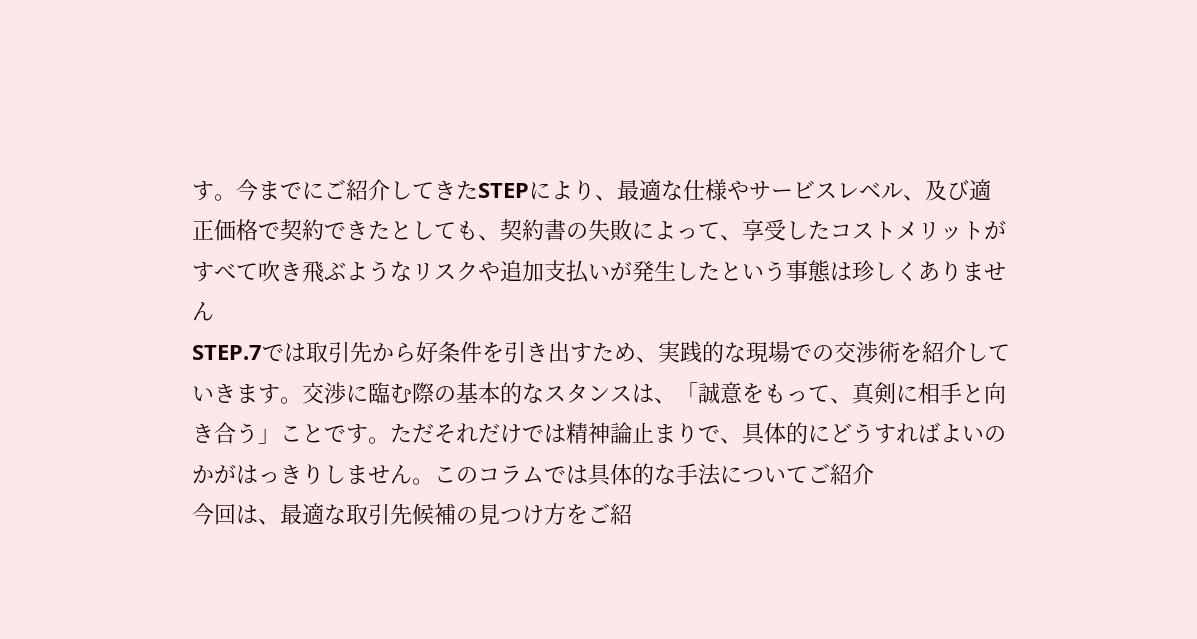す。今までにご紹介してきたSTEPにより、最適な仕様やサービスレベル、及び適正価格で契約できたとしても、契約書の失敗によって、享受したコストメリットがすべて吹き飛ぶようなリスクや追加支払いが発生したという事態は珍しくありません
STEP.7では取引先から好条件を引き出すため、実践的な現場での交渉術を紹介していきます。交渉に臨む際の基本的なスタンスは、「誠意をもって、真剣に相手と向き合う」ことです。ただそれだけでは精神論止まりで、具体的にどうすればよいのかがはっきりしません。このコラムでは具体的な手法についてご紹介
今回は、最適な取引先候補の見つけ方をご紹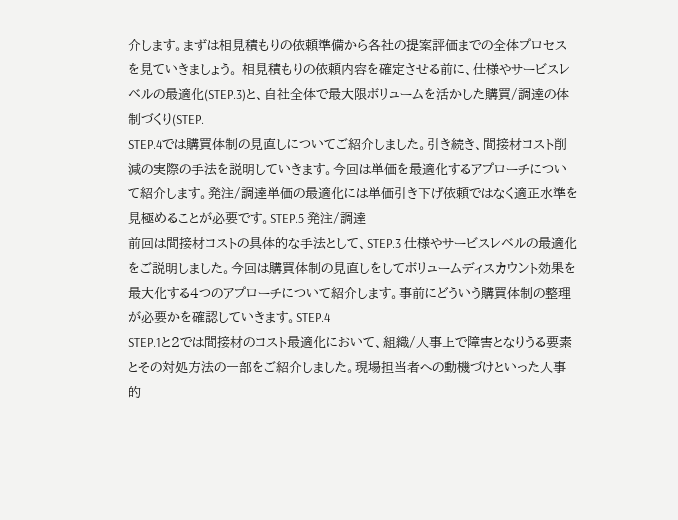介します。まずは相見積もりの依頼準備から各社の提案評価までの全体プロセスを見ていきましょう。 相見積もりの依頼内容を確定させる前に、仕様やサービスレベルの最適化(STEP.3)と、自社全体で最大限ボリュームを活かした購買/調達の体制づくり(STEP.
STEP.4では購買体制の見直しについてご紹介しました。引き続き、間接材コスト削減の実際の手法を説明していきます。今回は単価を最適化するアプローチについて紹介します。発注/調達単価の最適化には単価引き下げ依頼ではなく適正水準を見極めることが必要です。STEP.5 発注/調達
前回は間接材コストの具体的な手法として、STEP.3 仕様やサービスレベルの最適化をご説明しました。今回は購買体制の見直しをしてボリュームディスカウント効果を最大化する4つのアプローチについて紹介します。事前にどういう購買体制の整理が必要かを確認していきます。STEP.4
STEP.1と2では間接材のコスト最適化において、組織/人事上で障害となりうる要素とその対処方法の一部をご紹介しました。現場担当者への動機づけといった人事的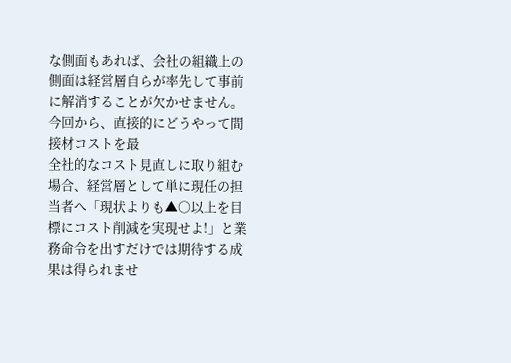な側面もあれば、会社の組織上の側面は経営層自らが率先して事前に解消することが欠かせません。今回から、直接的にどうやって間接材コストを最
全社的なコスト見直しに取り組む場合、経営層として単に現任の担当者へ「現状よりも▲○以上を目標にコスト削減を実現せよ!」と業務命令を出すだけでは期待する成果は得られませ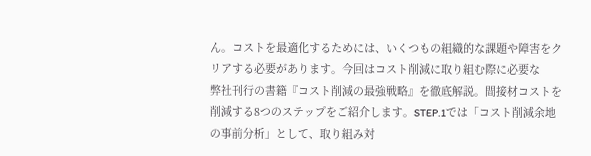ん。コストを最適化するためには、いくつもの組織的な課題や障害をクリアする必要があります。今回はコスト削減に取り組む際に必要な
弊社刊行の書籍『コスト削減の最強戦略』を徹底解説。間接材コストを削減する8つのステップをご紹介します。STEP.1では「コスト削減余地の事前分析」として、取り組み対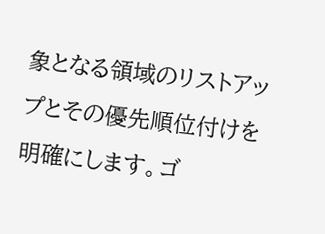象となる領域のリストアップとその優先順位付けを明確にします。ゴ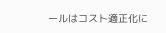ールはコスト適正化に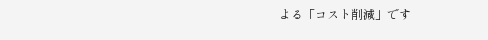よる「コスト削減」です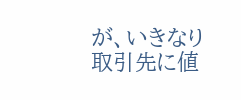が、いきなり取引先に値